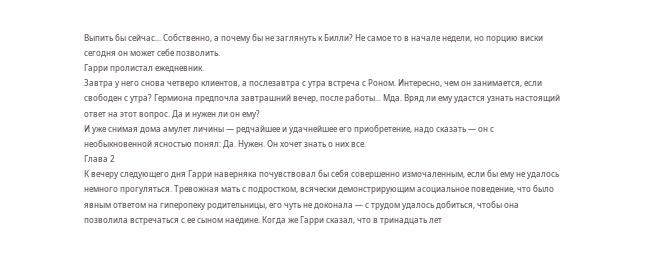Выпить бы сейчас... Собственно, а почему бы не заглянуть к Билли? Не самое то в начале недели, но порцию виски сегодня он может себе позволить.
Гарри пролистал ежедневник.
Завтра у него снова четверо клиентов, а послезавтра с утра встреча с Роном. Интересно, чем он занимается, если свободен с утра? Гермиона предпочла завтрашний вечер, после работы... Мда. Вряд ли ему удастся узнать настоящий ответ на этот вопрос. Да и нужен ли он ему?
И уже снимая дома амулет личины — редчайшее и удачнейшее его приобретение, надо сказать — он с необыкновенной ясностью понял: Да. Нужен. Он хочет знать о них все.
Глава 2
К вечеру следующего дня Гарри наверняка почувствовал бы себя совершенно измочаленным, если бы ему не удалось немного прогуляться. Тревожная мать с подростком, всячески демонстрирующим асоциальное поведение, что было явным ответом на гиперопеку родительницы, его чуть не доконала — с трудом удалось добиться, чтобы она позволила встречаться с ее сыном наедине. Когда же Гарри сказал, что в тринадцать лет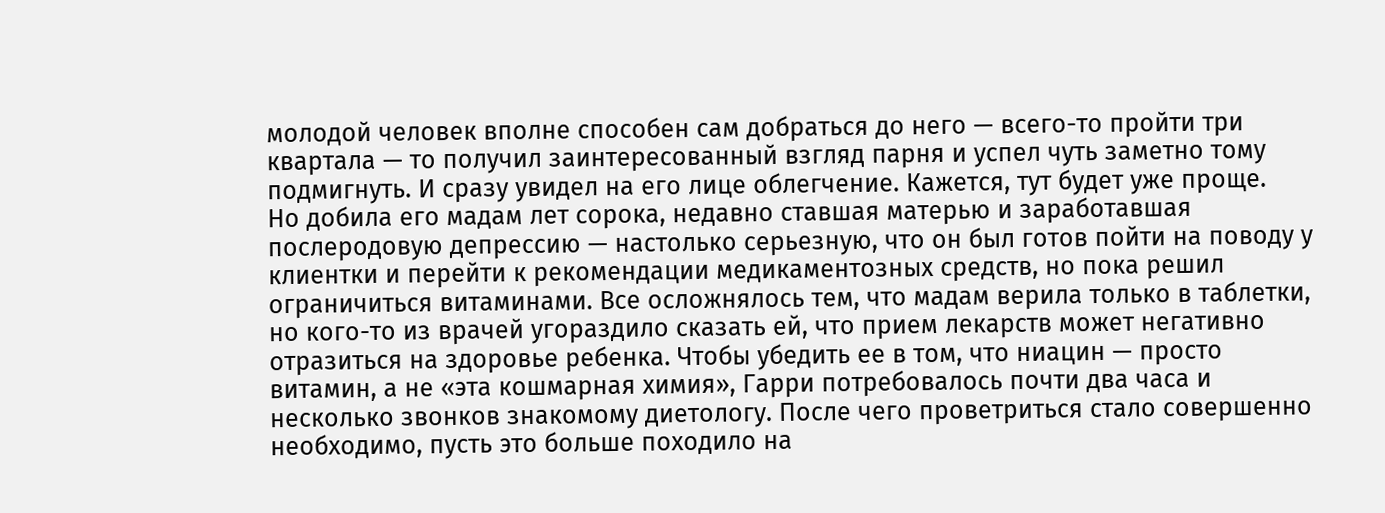молодой человек вполне способен сам добраться до него — всего-то пройти три квартала — то получил заинтересованный взгляд парня и успел чуть заметно тому подмигнуть. И сразу увидел на его лице облегчение. Кажется, тут будет уже проще.
Но добила его мадам лет сорока, недавно ставшая матерью и заработавшая послеродовую депрессию — настолько серьезную, что он был готов пойти на поводу у клиентки и перейти к рекомендации медикаментозных средств, но пока решил ограничиться витаминами. Все осложнялось тем, что мадам верила только в таблетки, но кого-то из врачей угораздило сказать ей, что прием лекарств может негативно отразиться на здоровье ребенка. Чтобы убедить ее в том, что ниацин — просто витамин, а не «эта кошмарная химия», Гарри потребовалось почти два часа и несколько звонков знакомому диетологу. После чего проветриться стало совершенно необходимо, пусть это больше походило на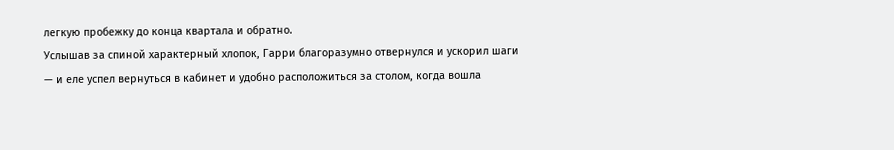легкую пробежку до конца квартала и обратно.
Услышав за спиной характерный хлопок, Гарри благоразумно отвернулся и ускорил шаги — и еле успел вернуться в кабинет и удобно расположиться за столом, когда вошла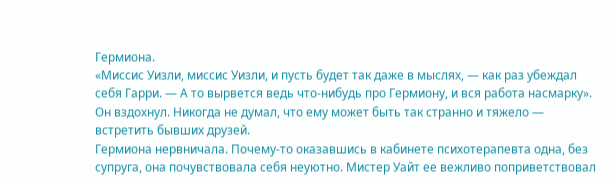Гермиона.
«Миссис Уизли, миссис Уизли, и пусть будет так даже в мыслях, — как раз убеждал себя Гарри. — А то вырвется ведь что-нибудь про Гермиону, и вся работа насмарку». Он вздохнул. Никогда не думал, что ему может быть так странно и тяжело — встретить бывших друзей.
Гермиона нервничала. Почему-то оказавшись в кабинете психотерапевта одна, без супруга, она почувствовала себя неуютно. Мистер Уайт ее вежливо поприветствовал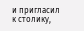и пригласил к столику,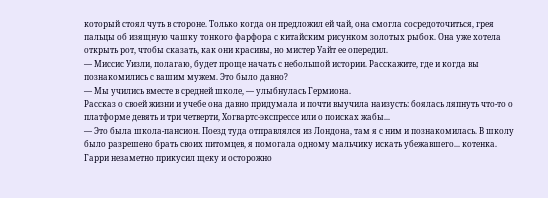который стоял чуть в стороне. Только когда он предложил ей чай, она смогла сосредоточиться, грея пальцы об изящную чашку тонкого фарфора с китайским рисунком золотых рыбок. Она уже хотела открыть рот, чтобы сказать, как они красивы, но мистер Уайт ее опередил.
— Миссис Уизли, полагаю, будет проще начать с небольшой истории. Расскажите, где и когда вы познакомились с вашим мужем. Это было давно?
— Мы учились вместе в средней школе, — улыбнулась Гермиона.
Рассказ о своей жизни и учебе она давно придумала и почти выучила наизусть: боялась ляпнуть что-то о платформе девять и три четверти, Хогвартс-экспрессе или о поисках жабы...
— Это была школа-пансион. Поезд туда отправлялся из Лондона, там я с ним и познакомилась. В школу было разрешено брать своих питомцев, я помогала одному мальчику искать убежавшего... котенка.
Гарри незаметно прикусил щеку и осторожно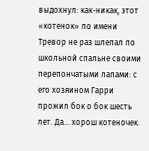выдохнул: как-никак, этот «котенок» по имени Тревор не раз шлепал по школьной спальне своими перепончатыми лапами: с его хозяином Гарри прожил бок о бок шесть лет. Да... хорош котеночек.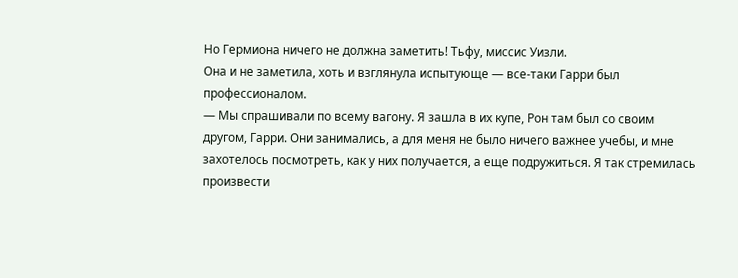Но Гермиона ничего не должна заметить! Тьфу, миссис Уизли.
Она и не заметила, хоть и взглянула испытующе — все-таки Гарри был профессионалом.
— Мы спрашивали по всему вагону. Я зашла в их купе, Рон там был со своим другом, Гарри. Они занимались, а для меня не было ничего важнее учебы, и мне захотелось посмотреть, как у них получается, а еще подружиться. Я так стремилась произвести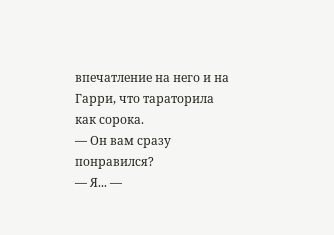впечатление на него и на Гарри, что тараторила как сорока.
— Он вам сразу понравился?
— Я... —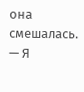она смешалась. — Я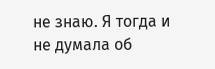не знаю. Я тогда и не думала об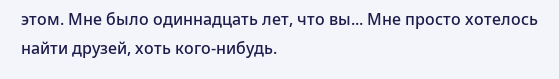этом. Мне было одиннадцать лет, что вы... Мне просто хотелось найти друзей, хоть кого-нибудь.